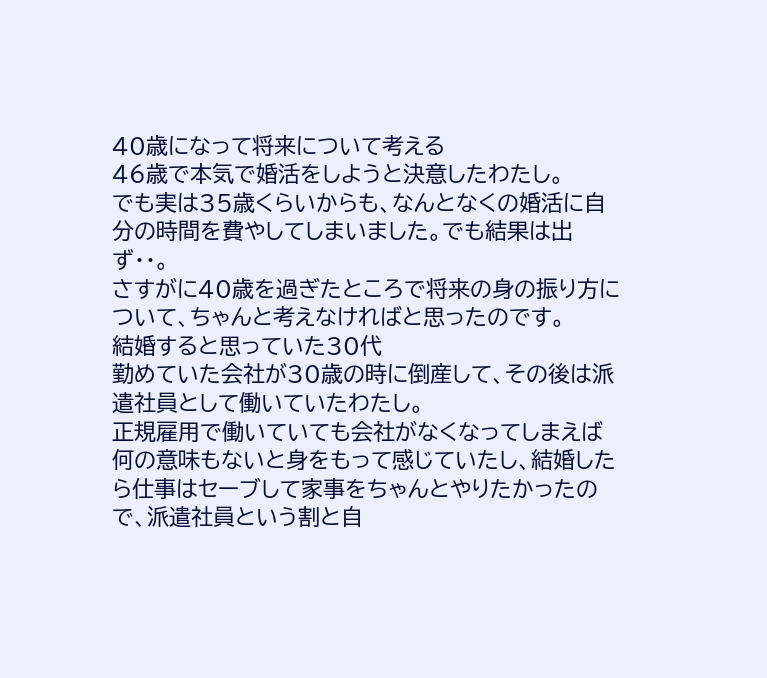40歳になって将来について考える
46歳で本気で婚活をしようと決意したわたし。
でも実は35歳くらいからも、なんとなくの婚活に自分の時間を費やしてしまいました。でも結果は出ず・・。
さすがに40歳を過ぎたところで将来の身の振り方について、ちゃんと考えなければと思ったのです。
結婚すると思っていた30代
勤めていた会社が30歳の時に倒産して、その後は派遣社員として働いていたわたし。
正規雇用で働いていても会社がなくなってしまえば何の意味もないと身をもって感じていたし、結婚したら仕事はセーブして家事をちゃんとやりたかったので、派遣社員という割と自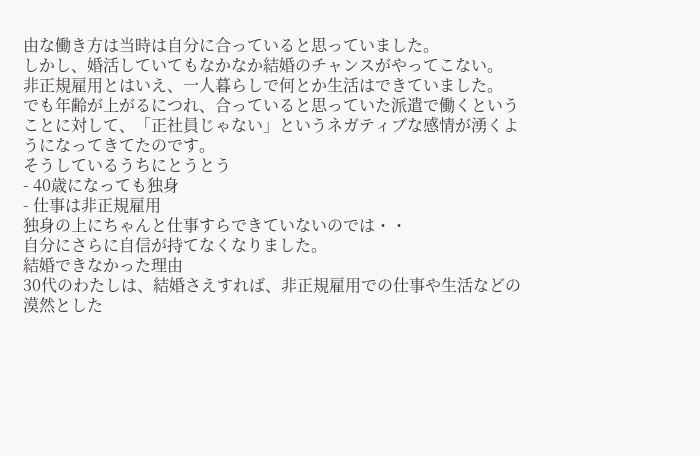由な働き方は当時は自分に合っていると思っていました。
しかし、婚活していてもなかなか結婚のチャンスがやってこない。
非正規雇用とはいえ、一人暮らしで何とか生活はできていました。
でも年齢が上がるにつれ、合っていると思っていた派遣で働くということに対して、「正社員じゃない」というネガティブな感情が湧くようになってきてたのです。
そうしているうちにとうとう
- 40歳になっても独身
- 仕事は非正規雇用
独身の上にちゃんと仕事すらできていないのでは・・
自分にさらに自信が持てなくなりました。
結婚できなかった理由
30代のわたしは、結婚さえすれば、非正規雇用での仕事や生活などの漠然とした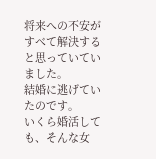将来への不安がすべて解決すると思っていていました。
結婚に逃げていたのです。
いくら婚活しても、そんな女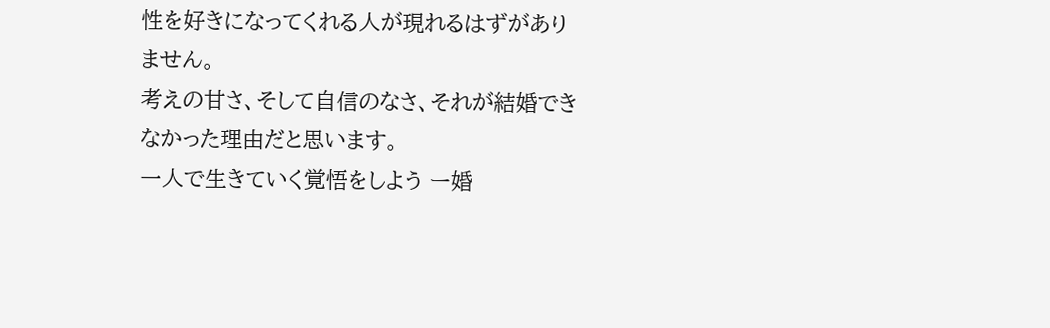性を好きになってくれる人が現れるはずがありません。
考えの甘さ、そして自信のなさ、それが結婚できなかった理由だと思います。
一人で生きていく覚悟をしよう ー婚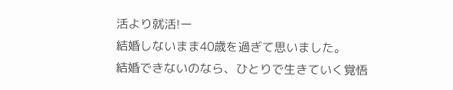活より就活!ー
結婚しないまま40歳を過ぎて思いました。
結婚できないのなら、ひとりで生きていく覚悟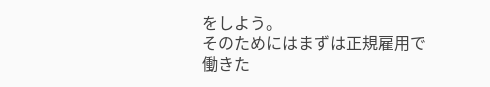をしよう。
そのためにはまずは正規雇用で働きた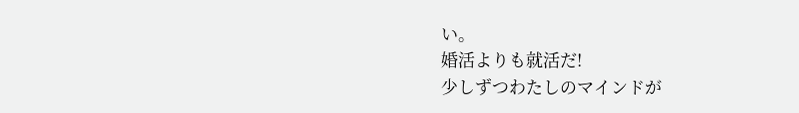い。
婚活よりも就活だ!
少しずつわたしのマインドが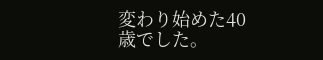変わり始めた40歳でした。